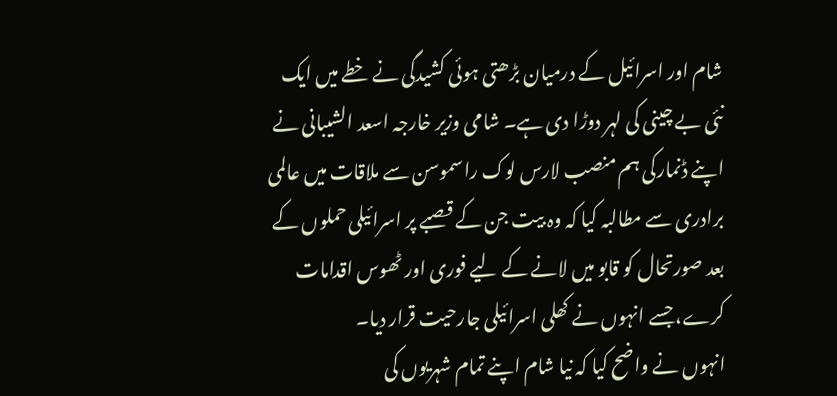شام اور اسرائیل کے درمیان بڑھتی ہوئی کشیدگی نے خطے میں ایک نئی بے چینی کی لہر دوڑا دی ہے۔ شامی وزیر خارجہ اسعد الشیبانی نے اپنے ڈنمارکی ہم منصب لارس لوک راسموسن سے ملاقات میں عالمی برادری سے مطالبہ کیا کہ وہ بیت جن کے قصبے پر اسرائیلی حملوں کے بعد صورتحال کو قابو میں لانے کے لیے فوری اور ٹھوس اقدامات کرے، جسے انہوں نے کھلی اسرائیلی جارحیت قرار دیا۔
انہوں نے واضح کیا کہ نیا شام اپنے تمام شہریوں کی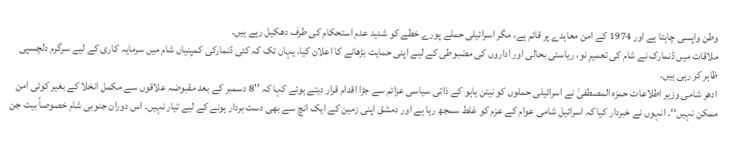وطن واپسی چاہتا ہے اور 1974 کے امن معاہدے پر قائم ہے، مگر اسرائیلی حملے پورے خطے کو شدید عدم استحکام کی طرف دھکیل رہے ہیں۔
ملاقات میں ڈنمارک نے شام کی تعمیرِ نو، ریاستی بحالی اور اداروں کی مضبوطی کے لیے اپنی حمایت بڑھانے کا اعلان کیا، یہاں تک کہ کئی ڈنمارکی کمپنیاں شام میں سرمایہ کاری کے لیے سرگرم دلچسپی ظاہر کر رہی ہیں۔
ادھر شامی وزیر اطلاعات حمزہ المصطفیٰ نے اسرائیلی حملوں کو نیتن یاہو کے ذاتی سیاسی عزائم سے جڑا اقدام قرار دیتے ہوئے کہا کہ ’’8 دسمبر کے بعد مقبوضہ علاقوں سے مکمل انخلا کے بغیر کوئی امن ممکن نہیں‘‘۔ انہوں نے خبردار کیا کہ اسرائیل شامی عوام کے عزم کو غلط سمجھ رہا ہے اور دمشق اپنی زمین کے ایک انچ سے بھی دست بردار ہونے کے لیے تیار نہیں۔ اس دوران جنوبی شام خصوصاً بیت جن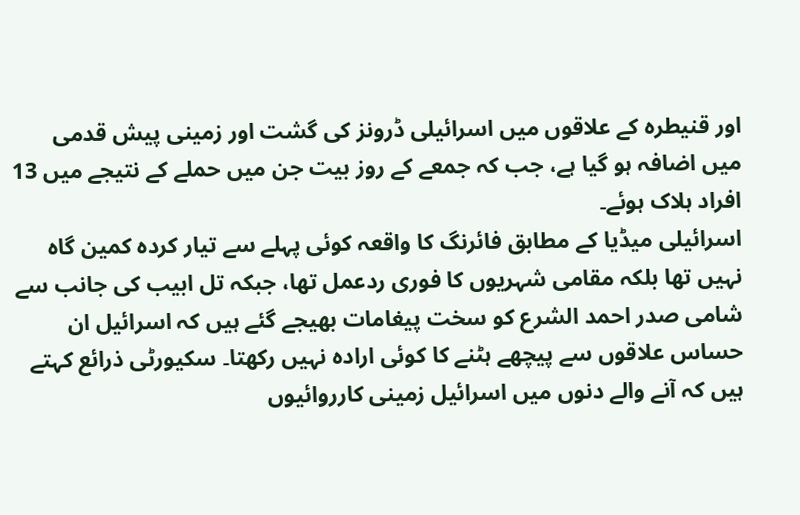اور قنیطرہ کے علاقوں میں اسرائیلی ڈرونز کی گشت اور زمینی پیش قدمی میں اضافہ ہو گیا ہے، جب کہ جمعے کے روز بیت جن میں حملے کے نتیجے میں 13 افراد ہلاک ہوئے۔
اسرائیلی میڈیا کے مطابق فائرنگ کا واقعہ کوئی پہلے سے تیار کردہ کمین گاہ نہیں تھا بلکہ مقامی شہریوں کا فوری ردعمل تھا، جبکہ تل ابیب کی جانب سے شامی صدر احمد الشرع کو سخت پیغامات بھیجے گئے ہیں کہ اسرائیل ان حساس علاقوں سے پیچھے ہٹنے کا کوئی ارادہ نہیں رکھتا۔ سکیورٹی ذرائع کہتے ہیں کہ آنے والے دنوں میں اسرائیل زمینی کارروائیوں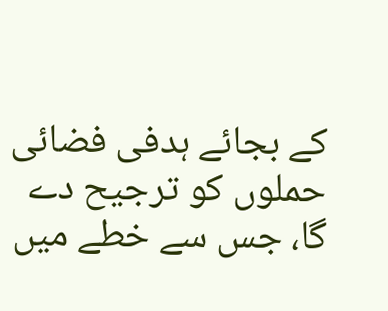کے بجائے ہدفی فضائی حملوں کو ترجیح دے گا، جس سے خطے میں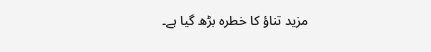مزید تناؤ کا خطرہ بڑھ گیا ہے۔